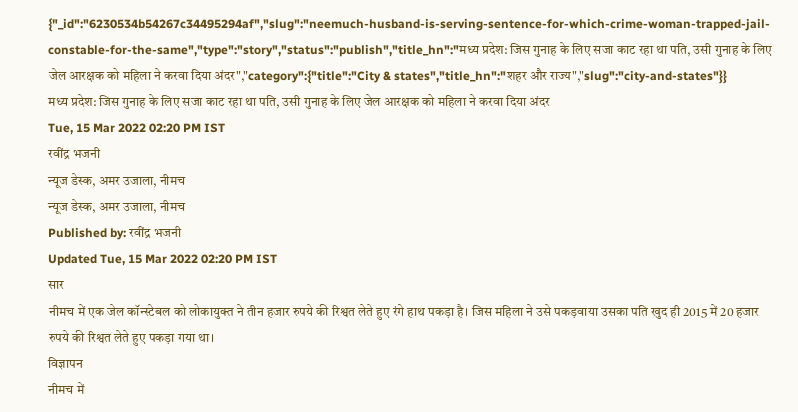{"_id":"6230534b54267c34495294af","slug":"neemuch-husband-is-serving-sentence-for-which-crime-woman-trapped-jail-constable-for-the-same","type":"story","status":"publish","title_hn":"मध्य प्रदेश: जिस गुनाह के लिए सजा काट रहा था पति, उसी गुनाह के लिए जेल आरक्षक को महिला ने करवा दिया अंदर","category":{"title":"City & states","title_hn":"शहर और राज्य","slug":"city-and-states"}}
मध्य प्रदेश: जिस गुनाह के लिए सजा काट रहा था पति, उसी गुनाह के लिए जेल आरक्षक को महिला ने करवा दिया अंदर
Tue, 15 Mar 2022 02:20 PM IST
रवींद्र भजनी
न्यूज डेस्क, अमर उजाला, नीमच
न्यूज डेस्क, अमर उजाला, नीमच
Published by: रवींद्र भजनी
Updated Tue, 15 Mar 2022 02:20 PM IST
सार
नीमच में एक जेल कॉन्स्टेबल को लोकायुक्त ने तीन हजार रुपये की रिश्वत लेते हुए रंगे हाथ पकड़ा है। जिस महिला ने उसे पकड़वाया उसका पति खुद ही 2015 में 20 हजार रुपये की रिश्वत लेते हुए पकड़ा गया था।
विज्ञापन
नीमच में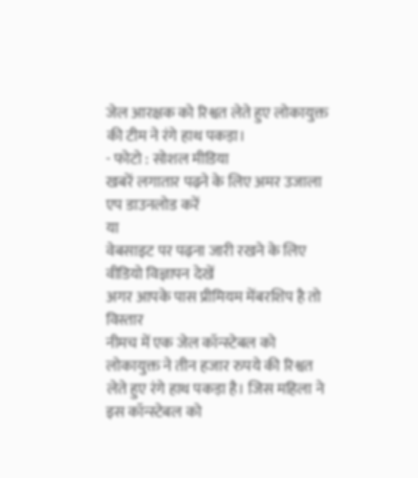जेल आरक्षक को रिश्वत लेते हुए लोकायुक्त की टीम ने रंगे हाथ पकड़ा।
- फोटो : सोशल मीडिया
खबरें लगातार पढ़ने के लिए अमर उजाला एप डाउनलोड करें
या
वेबसाइट पर पढ़ना जारी रखने के लिए वीडियो विज्ञापन देखें
अगर आपके पास प्रीमियम मेंबरशिप है तो
विस्तार
नीमच में एक जेल कॉन्स्टेबल को लोकायुक्त ने तीन हजार रुपये की रिश्वत लेते हुए रंगे हाथ पकड़ा है। जिस महिला ने इस कॉन्स्टेबल को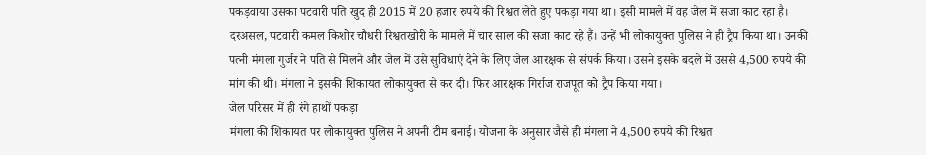पकड़वाया उसका पटवारी पति खुद ही 2015 में 20 हजार रुपये की रिश्वत लेते हुए पकड़ा गया था। इसी मामले में वह जेल में सजा काट रहा है।
दरअसल, पटवारी कमल किशोर चौधरी रिश्वतखोरी के मामले में चार साल की सजा काट रहे हैं। उन्हें भी लोकायुक्त पुलिस ने ही ट्रैप किया था। उनकी पत्नी मंगला गुर्जर ने पति से मिलने और जेल में उसे सुविधाएं देने के लिए जेल आरक्षक से संपर्क किया। उसने इसके बदले में उससे 4,500 रुपये की मांग की थी। मंगला ने इसकी शिकायत लोकायुक्त से कर दी। फिर आरक्षक गिर्राज राजपूत को ट्रैप किया गया।
जेल परिसर में ही रंगे हाथों पकड़ा
मंगला की शिकायत पर लोकायुक्त पुलिस ने अपनी टीम बनाई। योजना के अनुसार जैसे ही मंगला ने 4,500 रुपये की रिश्वत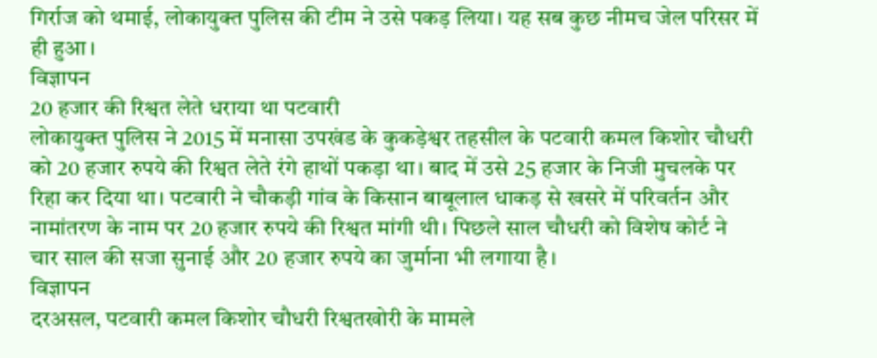गिर्राज को थमाई, लोकायुक्त पुलिस की टीम ने उसे पकड़ लिया। यह सब कुछ नीमच जेल परिसर में ही हुआ।
विज्ञापन
20 हजार की रिश्वत लेते धराया था पटवारी
लोकायुक्त पुलिस ने 2015 में मनासा उपखंड के कुकड़ेश्वर तहसील के पटवारी कमल किशोर चौधरी को 20 हजार रुपये की रिश्वत लेते रंगे हाथों पकड़ा था। बाद में उसे 25 हजार के निजी मुचलके पर रिहा कर दिया था। पटवारी ने चौकड़ी गांव के किसान बाबूलाल धाकड़ से खसरे में परिवर्तन और नामांतरण के नाम पर 20 हजार रुपये की रिश्वत मांगी थी। पिछले साल चौधरी को विशेष कोर्ट ने चार साल की सजा सुनाई और 20 हजार रुपये का जुर्माना भी लगाया है।
विज्ञापन
दरअसल, पटवारी कमल किशोर चौधरी रिश्वतखोरी के मामले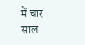में चार साल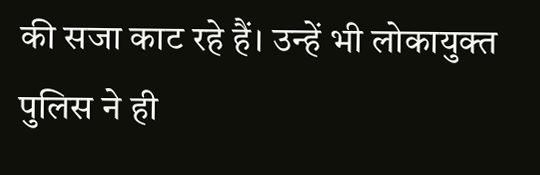की सजा काट रहे हैं। उन्हें भी लोकायुक्त पुलिस ने ही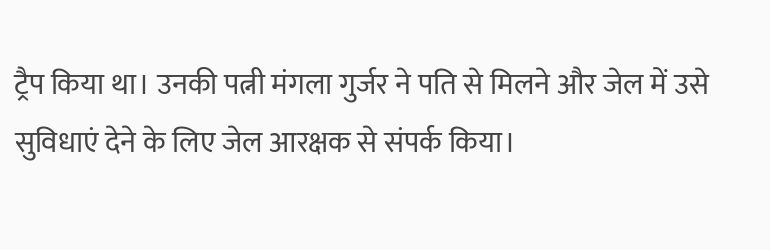ट्रैप किया था। उनकी पत्नी मंगला गुर्जर ने पति से मिलने और जेल में उसे सुविधाएं देने के लिए जेल आरक्षक से संपर्क किया।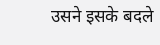उसने इसके बदले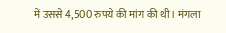में उससे 4,500 रुपये की मांग की थी। मंगला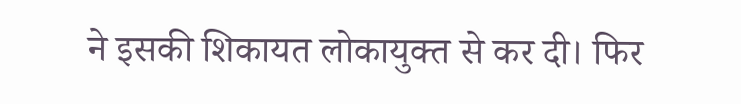ने इसकी शिकायत लोकायुक्त से कर दी। फिर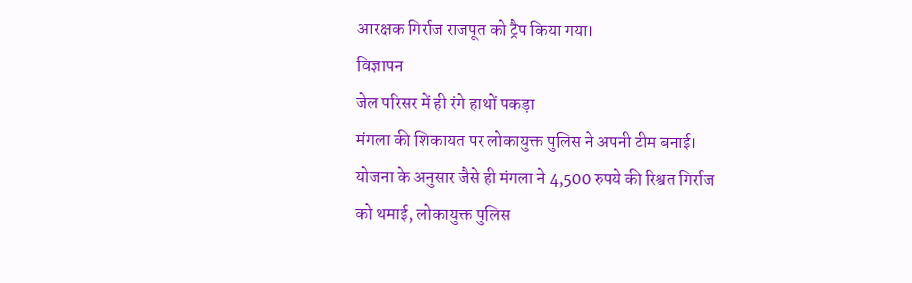आरक्षक गिर्राज राजपूत को ट्रैप किया गया।
विज्ञापन
जेल परिसर में ही रंगे हाथों पकड़ा
मंगला की शिकायत पर लोकायुक्त पुलिस ने अपनी टीम बनाई। योजना के अनुसार जैसे ही मंगला ने 4,500 रुपये की रिश्वत गिर्राज को थमाई, लोकायुक्त पुलिस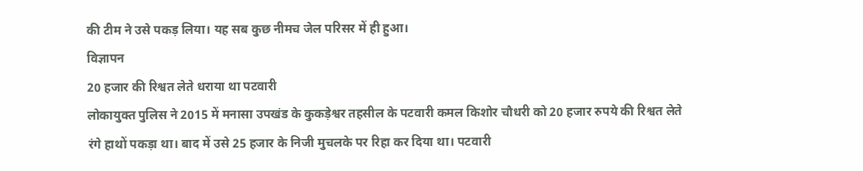की टीम ने उसे पकड़ लिया। यह सब कुछ नीमच जेल परिसर में ही हुआ।
विज्ञापन
20 हजार की रिश्वत लेते धराया था पटवारी
लोकायुक्त पुलिस ने 2015 में मनासा उपखंड के कुकड़ेश्वर तहसील के पटवारी कमल किशोर चौधरी को 20 हजार रुपये की रिश्वत लेते रंगे हाथों पकड़ा था। बाद में उसे 25 हजार के निजी मुचलके पर रिहा कर दिया था। पटवारी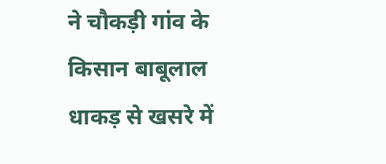ने चौकड़ी गांव के किसान बाबूलाल धाकड़ से खसरे में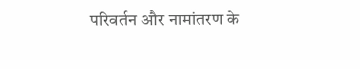परिवर्तन और नामांतरण के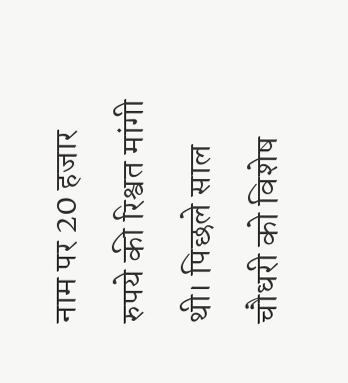नाम पर 20 हजार रुपये की रिश्वत मांगी थी। पिछले साल चौधरी को विशेष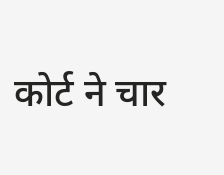कोर्ट ने चार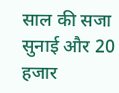साल की सजा सुनाई और 20 हजार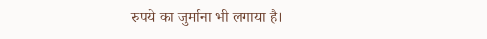रुपये का जुर्माना भी लगाया है।